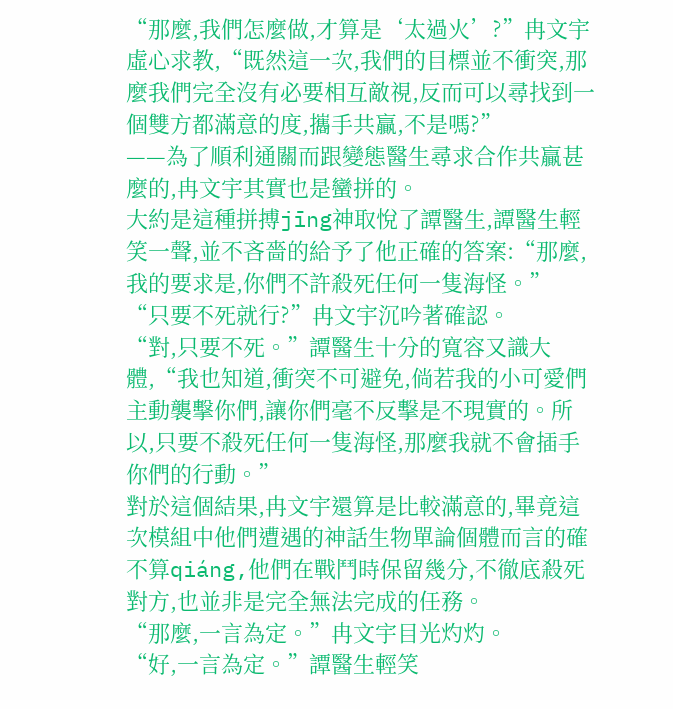“那麼,我們怎麼做,才算是‘太過火’?”冉文宇虛心求教,“既然這一次,我們的目標並不衝突,那麼我們完全沒有必要相互敵視,反而可以尋找到一個雙方都滿意的度,攜手共贏,不是嗎?”
——為了順利通關而跟變態醫生尋求合作共贏甚麼的,冉文宇其實也是蠻拼的。
大約是這種拼搏jīng神取悅了譚醫生,譚醫生輕笑一聲,並不吝嗇的給予了他正確的答案:“那麼,我的要求是,你們不許殺死任何一隻海怪。”
“只要不死就行?”冉文宇沉吟著確認。
“對,只要不死。”譚醫生十分的寬容又識大體,“我也知道,衝突不可避免,倘若我的小可愛們主動襲擊你們,讓你們毫不反擊是不現實的。所以,只要不殺死任何一隻海怪,那麼我就不會插手你們的行動。”
對於這個結果,冉文宇還算是比較滿意的,畢竟這次模組中他們遭遇的神話生物單論個體而言的確不算qiáng,他們在戰鬥時保留幾分,不徹底殺死對方,也並非是完全無法完成的任務。
“那麼,一言為定。”冉文宇目光灼灼。
“好,一言為定。”譚醫生輕笑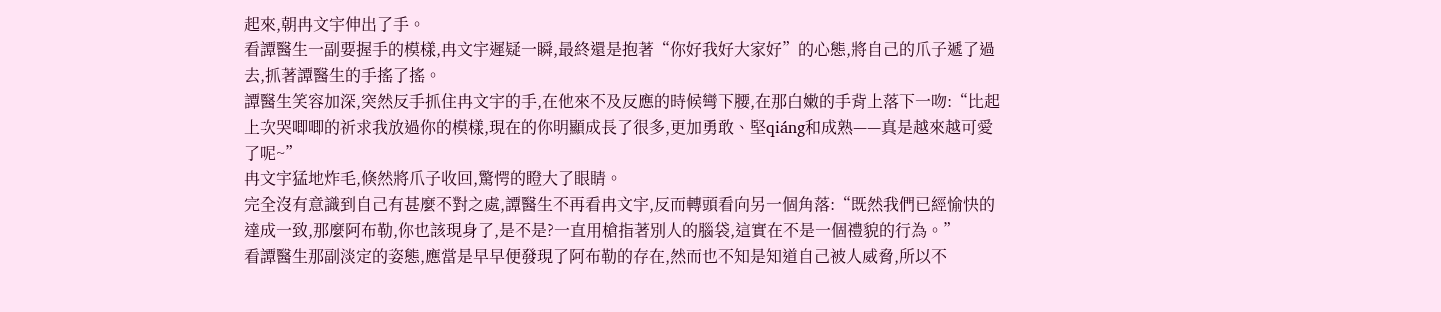起來,朝冉文宇伸出了手。
看譚醫生一副要握手的模樣,冉文宇遲疑一瞬,最終還是抱著“你好我好大家好”的心態,將自己的爪子遞了過去,抓著譚醫生的手搖了搖。
譚醫生笑容加深,突然反手抓住冉文宇的手,在他來不及反應的時候彎下腰,在那白嫩的手背上落下一吻:“比起上次哭唧唧的祈求我放過你的模樣,現在的你明顯成長了很多,更加勇敢、堅qiáng和成熟——真是越來越可愛了呢~”
冉文宇猛地炸毛,倏然將爪子收回,驚愕的瞪大了眼睛。
完全沒有意識到自己有甚麼不對之處,譚醫生不再看冉文宇,反而轉頭看向另一個角落:“既然我們已經愉快的達成一致,那麼阿布勒,你也該現身了,是不是?一直用槍指著別人的腦袋,這實在不是一個禮貌的行為。”
看譚醫生那副淡定的姿態,應當是早早便發現了阿布勒的存在,然而也不知是知道自己被人威脅,所以不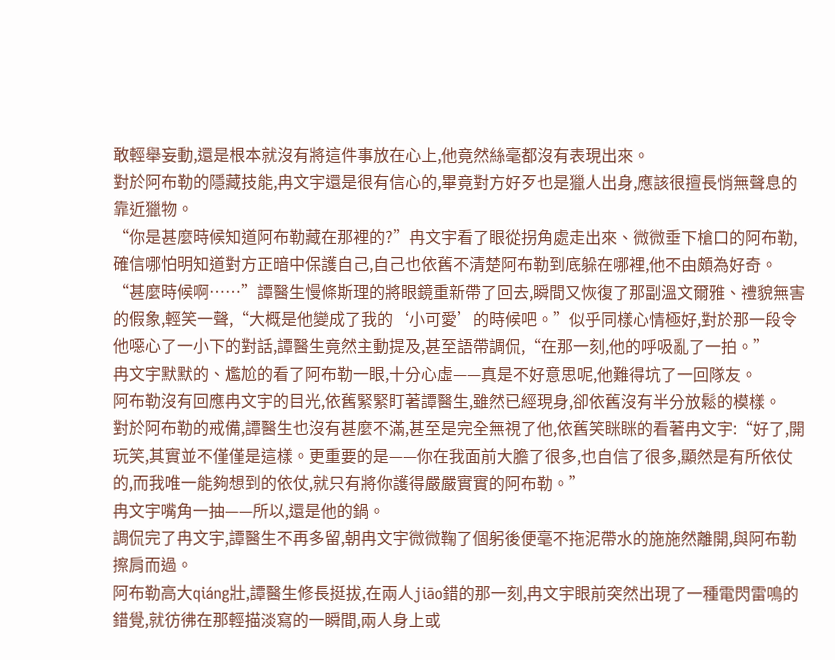敢輕舉妄動,還是根本就沒有將這件事放在心上,他竟然絲毫都沒有表現出來。
對於阿布勒的隱藏技能,冉文宇還是很有信心的,畢竟對方好歹也是獵人出身,應該很擅長悄無聲息的靠近獵物。
“你是甚麼時候知道阿布勒藏在那裡的?”冉文宇看了眼從拐角處走出來、微微垂下槍口的阿布勒,確信哪怕明知道對方正暗中保護自己,自己也依舊不清楚阿布勒到底躲在哪裡,他不由頗為好奇。
“甚麼時候啊……”譚醫生慢條斯理的將眼鏡重新帶了回去,瞬間又恢復了那副溫文爾雅、禮貌無害的假象,輕笑一聲,“大概是他變成了我的‘小可愛’的時候吧。”似乎同樣心情極好,對於那一段令他噁心了一小下的對話,譚醫生竟然主動提及,甚至語帶調侃,“在那一刻,他的呼吸亂了一拍。”
冉文宇默默的、尷尬的看了阿布勒一眼,十分心虛——真是不好意思呢,他難得坑了一回隊友。
阿布勒沒有回應冉文宇的目光,依舊緊緊盯著譚醫生,雖然已經現身,卻依舊沒有半分放鬆的模樣。
對於阿布勒的戒備,譚醫生也沒有甚麼不滿,甚至是完全無視了他,依舊笑眯眯的看著冉文宇:“好了,開玩笑,其實並不僅僅是這樣。更重要的是——你在我面前大膽了很多,也自信了很多,顯然是有所依仗的,而我唯一能夠想到的依仗,就只有將你護得嚴嚴實實的阿布勒。”
冉文宇嘴角一抽——所以,還是他的鍋。
調侃完了冉文宇,譚醫生不再多留,朝冉文宇微微鞠了個躬後便毫不拖泥帶水的施施然離開,與阿布勒擦肩而過。
阿布勒高大qiáng壯,譚醫生修長挺拔,在兩人jiāo錯的那一刻,冉文宇眼前突然出現了一種電閃雷鳴的錯覺,就彷彿在那輕描淡寫的一瞬間,兩人身上或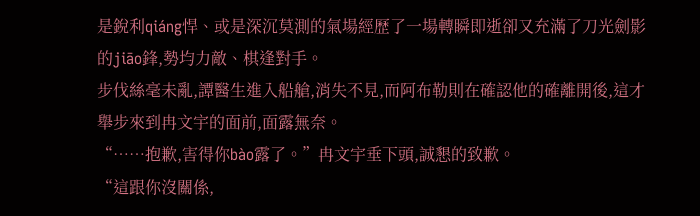是銳利qiáng悍、或是深沉莫測的氣場經歷了一場轉瞬即逝卻又充滿了刀光劍影的jiāo鋒,勢均力敵、棋逢對手。
步伐絲毫未亂,譚醫生進入船艙,消失不見,而阿布勒則在確認他的確離開後,這才舉步來到冉文宇的面前,面露無奈。
“……抱歉,害得你bào露了。”冉文宇垂下頭,誠懇的致歉。
“這跟你沒關係,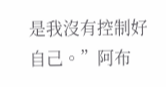是我沒有控制好自己。”阿布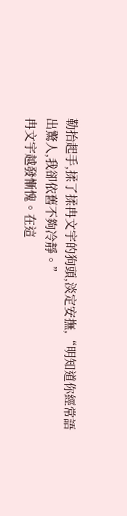勒抬起手,揉了揉冉文宇的狗頭,淡定安撫,“明知道你經常語出驚人,我卻依舊不夠冷靜。”
冉文宇越發慚愧。在這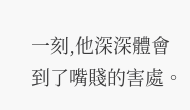一刻,他深深體會到了嘴賤的害處。